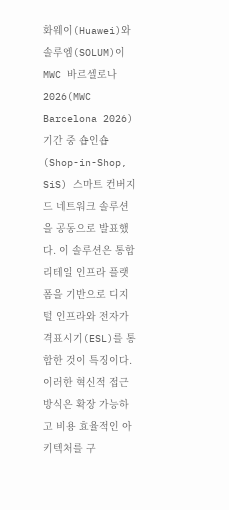화웨이(Huawei)와 솔루엠(SOLUM)이 MWC 바르셀로나 2026(MWC Barcelona 2026) 기간 중 숍인숍(Shop-in-Shop, SiS) 스마트 컨버지드 네트워크 솔루션을 공동으로 발표했다. 이 솔루션은 통합 리테일 인프라 플랫폼을 기반으로 디지털 인프라와 전자가격표시기(ESL)를 통합한 것이 특징이다. 이러한 혁신적 접근 방식은 확장 가능하고 비용 효율적인 아키텍처를 구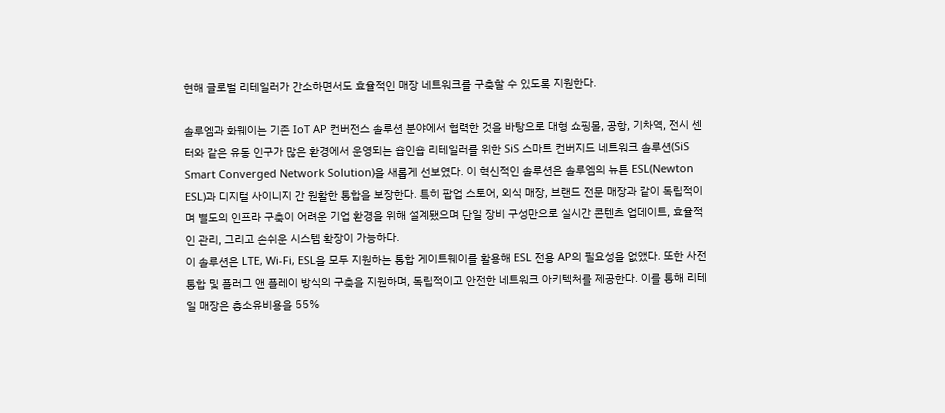현해 글로벌 리테일러가 간소하면서도 효율적인 매장 네트워크를 구축할 수 있도록 지원한다.

솔루엠과 화웨이는 기존 IoT AP 컨버전스 솔루션 분야에서 협력한 것을 바탕으로 대형 쇼핑몰, 공항, 기차역, 전시 센터와 같은 유동 인구가 많은 환경에서 운영되는 숍인숍 리테일러를 위한 SiS 스마트 컨버지드 네트워크 솔루션(SiS Smart Converged Network Solution)을 새롭게 선보였다. 이 혁신적인 솔루션은 솔루엠의 뉴튼 ESL(Newton ESL)과 디지털 사이니지 간 원활한 통합을 보장한다. 특히 팝업 스토어, 외식 매장, 브랜드 전문 매장과 같이 독립적이며 별도의 인프라 구축이 어려운 기업 환경을 위해 설계됐으며 단일 장비 구성만으로 실시간 콘텐츠 업데이트, 효율적인 관리, 그리고 손쉬운 시스템 확장이 가능하다.
이 솔루션은 LTE, Wi-Fi, ESL을 모두 지원하는 통합 게이트웨이를 활용해 ESL 전용 AP의 필요성을 없앴다. 또한 사전 통합 및 플러그 앤 플레이 방식의 구축을 지원하며, 독립적이고 안전한 네트워크 아키텍처를 제공한다. 이를 통해 리테일 매장은 총소유비용을 55%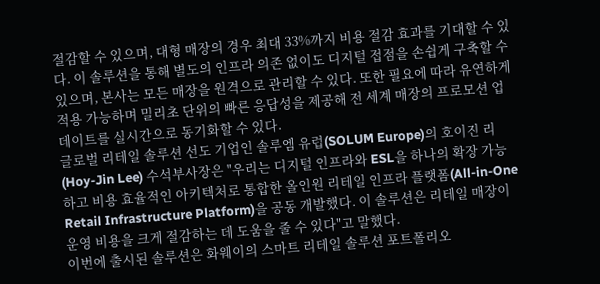절감할 수 있으며, 대형 매장의 경우 최대 33%까지 비용 절감 효과를 기대할 수 있다. 이 솔루션을 통해 별도의 인프라 의존 없이도 디지털 접점을 손쉽게 구축할 수 있으며, 본사는 모든 매장을 원격으로 관리할 수 있다. 또한 필요에 따라 유연하게 적용 가능하며 밀리초 단위의 빠른 응답성을 제공해 전 세계 매장의 프로모션 업데이트를 실시간으로 동기화할 수 있다.
글로벌 리테일 솔루션 선도 기업인 솔루엠 유럽(SOLUM Europe)의 호이진 리(Hoy-Jin Lee) 수석부사장은 "우리는 디지털 인프라와 ESL을 하나의 확장 가능하고 비용 효율적인 아키텍처로 통합한 올인원 리테일 인프라 플랫폼(All-in-One Retail Infrastructure Platform)을 공동 개발했다. 이 솔루션은 리테일 매장이 운영 비용을 크게 절감하는 데 도움을 줄 수 있다"고 말했다.
이번에 출시된 솔루션은 화웨이의 스마트 리테일 솔루션 포트폴리오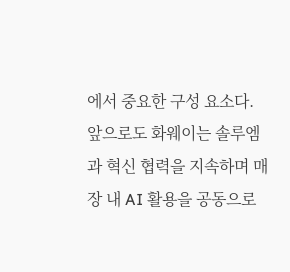에서 중요한 구성 요소다. 앞으로도 화웨이는 솔루엠과 혁신 협력을 지속하며 매장 내 AI 활용을 공동으로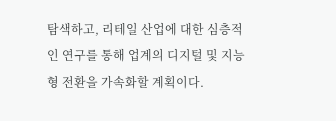탐색하고, 리테일 산업에 대한 심층적인 연구를 통해 업계의 디지털 및 지능형 전환을 가속화할 계획이다.